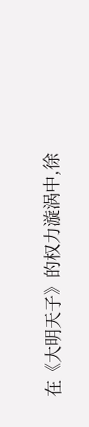在《大明天子》的权力漩涡中,徐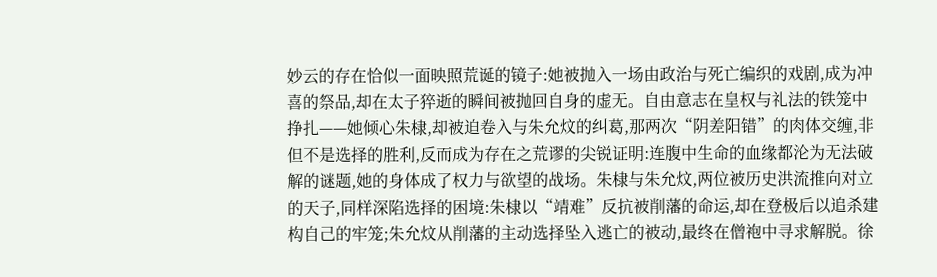妙云的存在恰似一面映照荒诞的镜子:她被抛入一场由政治与死亡编织的戏剧,成为冲喜的祭品,却在太子猝逝的瞬间被抛回自身的虚无。自由意志在皇权与礼法的铁笼中挣扎——她倾心朱棣,却被迫卷入与朱允炆的纠葛,那两次“阴差阳错”的肉体交缠,非但不是选择的胜利,反而成为存在之荒谬的尖锐证明:连腹中生命的血缘都沦为无法破解的谜题,她的身体成了权力与欲望的战场。朱棣与朱允炆,两位被历史洪流推向对立的天子,同样深陷选择的困境:朱棣以“靖难”反抗被削藩的命运,却在登极后以追杀建构自己的牢笼;朱允炆从削藩的主动选择坠入逃亡的被动,最终在僧袍中寻求解脱。徐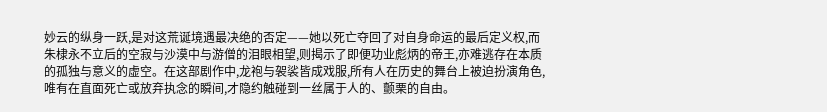妙云的纵身一跃,是对这荒诞境遇最决绝的否定——她以死亡夺回了对自身命运的最后定义权,而朱棣永不立后的空寂与沙漠中与游僧的泪眼相望,则揭示了即便功业彪炳的帝王,亦难逃存在本质的孤独与意义的虚空。在这部剧作中,龙袍与袈裟皆成戏服,所有人在历史的舞台上被迫扮演角色,唯有在直面死亡或放弃执念的瞬间,才隐约触碰到一丝属于人的、颤栗的自由。